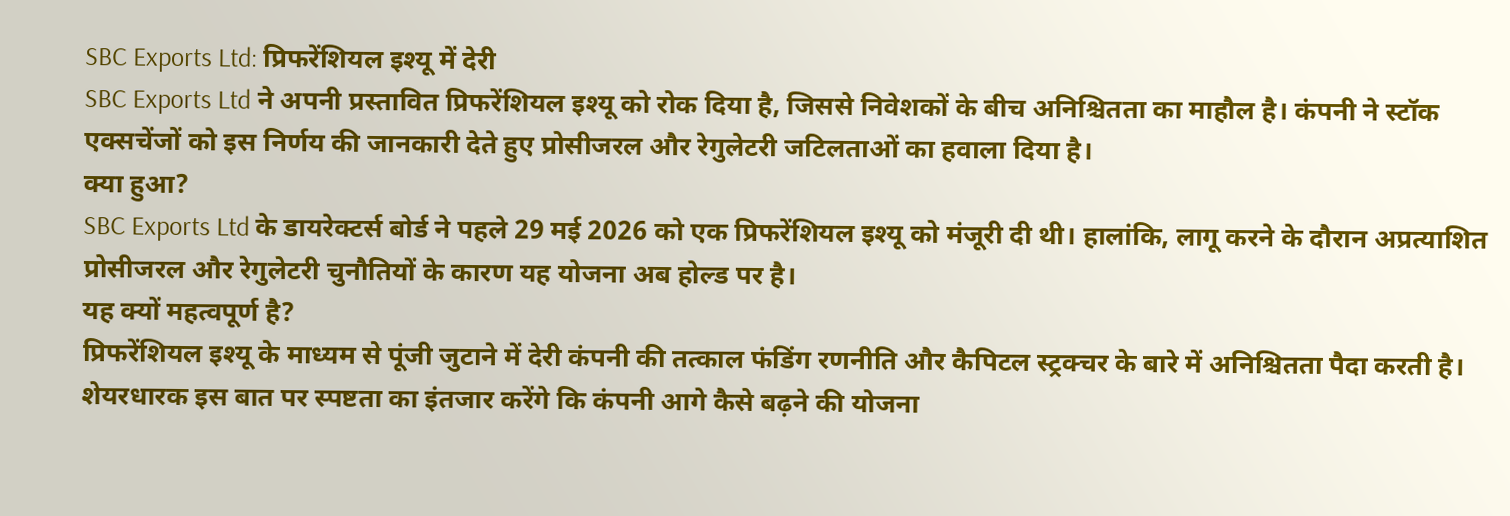SBC Exports Ltd: प्रिफरेंशियल इश्यू में देरी
SBC Exports Ltd ने अपनी प्रस्तावित प्रिफरेंशियल इश्यू को रोक दिया है, जिससे निवेशकों के बीच अनिश्चितता का माहौल है। कंपनी ने स्टॉक एक्सचेंजों को इस निर्णय की जानकारी देते हुए प्रोसीजरल और रेगुलेटरी जटिलताओं का हवाला दिया है।
क्या हुआ?
SBC Exports Ltd के डायरेक्टर्स बोर्ड ने पहले 29 मई 2026 को एक प्रिफरेंशियल इश्यू को मंजूरी दी थी। हालांकि, लागू करने के दौरान अप्रत्याशित प्रोसीजरल और रेगुलेटरी चुनौतियों के कारण यह योजना अब होल्ड पर है।
यह क्यों महत्वपूर्ण है?
प्रिफरेंशियल इश्यू के माध्यम से पूंजी जुटाने में देरी कंपनी की तत्काल फंडिंग रणनीति और कैपिटल स्ट्रक्चर के बारे में अनिश्चितता पैदा करती है। शेयरधारक इस बात पर स्पष्टता का इंतजार करेंगे कि कंपनी आगे कैसे बढ़ने की योजना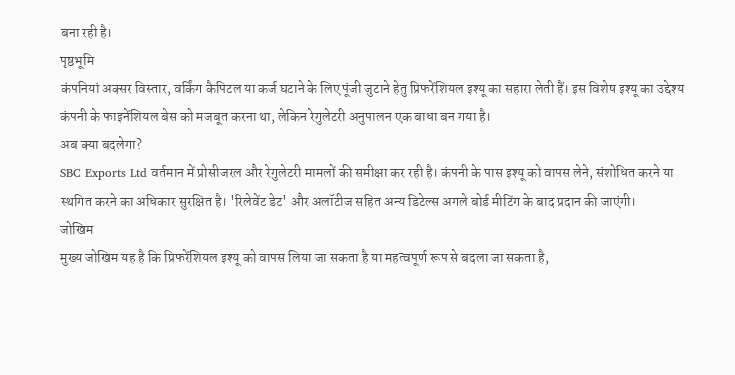बना रही है।
पृष्ठभूमि
कंपनियां अक्सर विस्तार, वर्किंग कैपिटल या कर्ज घटाने के लिए पूंजी जुटाने हेतु प्रिफरेंशियल इश्यू का सहारा लेती हैं। इस विशेष इश्यू का उद्देश्य कंपनी के फाइनेंशियल बेस को मजबूत करना था, लेकिन रेगुलेटरी अनुपालन एक बाधा बन गया है।
अब क्या बदलेगा?
SBC Exports Ltd वर्तमान में प्रोसीजरल और रेगुलेटरी मामलों की समीक्षा कर रही है। कंपनी के पास इश्यू को वापस लेने, संशोधित करने या स्थगित करने का अधिकार सुरक्षित है। 'रिलेवेंट डेट' और अलॉटीज सहित अन्य डिटेल्स अगले बोर्ड मीटिंग के बाद प्रदान की जाएंगी।
जोखिम
मुख्य जोखिम यह है कि प्रिफरेंशियल इश्यू को वापस लिया जा सकता है या महत्वपूर्ण रूप से बदला जा सकता है,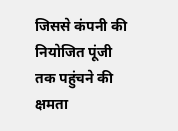जिससे कंपनी की नियोजित पूंजी तक पहुंचने की क्षमता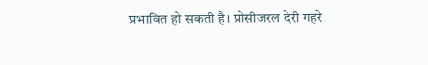प्रभावित हो सकती है। प्रोसीजरल देरी गहरे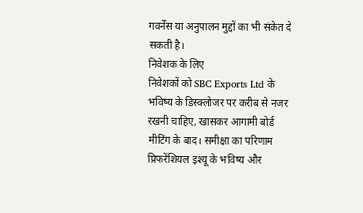गवर्नेंस या अनुपालन मुद्दों का भी संकेत दे सकती है।
निवेशक के लिए
निवेशकों को SBC Exports Ltd के भविष्य के डिस्क्लोजर पर करीब से नजर रखनी चाहिए, खासकर आगामी बोर्ड मीटिंग के बाद। समीक्षा का परिणाम प्रिफरेंशियल इश्यू के भविष्य और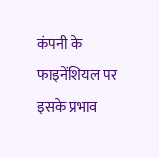कंपनी के फाइनेंशियल पर इसके प्रभाव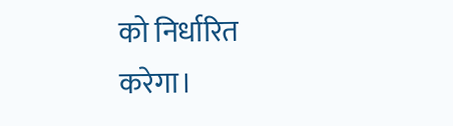को निर्धारित करेगा।